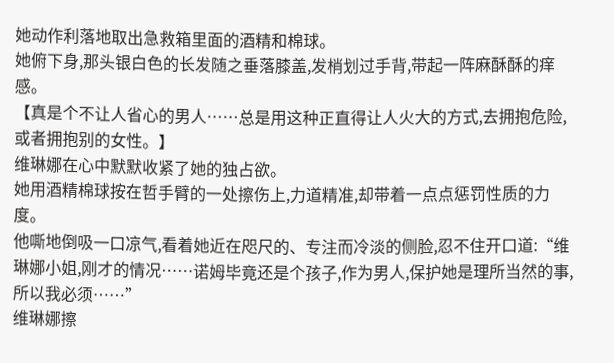她动作利落地取出急救箱里面的酒精和棉球。
她俯下身,那头银白色的长发随之垂落膝盖,发梢划过手背,带起一阵麻酥酥的痒感。
【真是个不让人省心的男人……总是用这种正直得让人火大的方式,去拥抱危险,或者拥抱别的女性。】
维琳娜在心中默默收紧了她的独占欲。
她用酒精棉球按在哲手臂的一处擦伤上,力道精准,却带着一点点惩罚性质的力度。
他嘶地倒吸一口凉气,看着她近在咫尺的、专注而冷淡的侧脸,忍不住开口道:“维琳娜小姐,刚才的情况……诺姆毕竟还是个孩子,作为男人,保护她是理所当然的事,所以我必须……”
维琳娜擦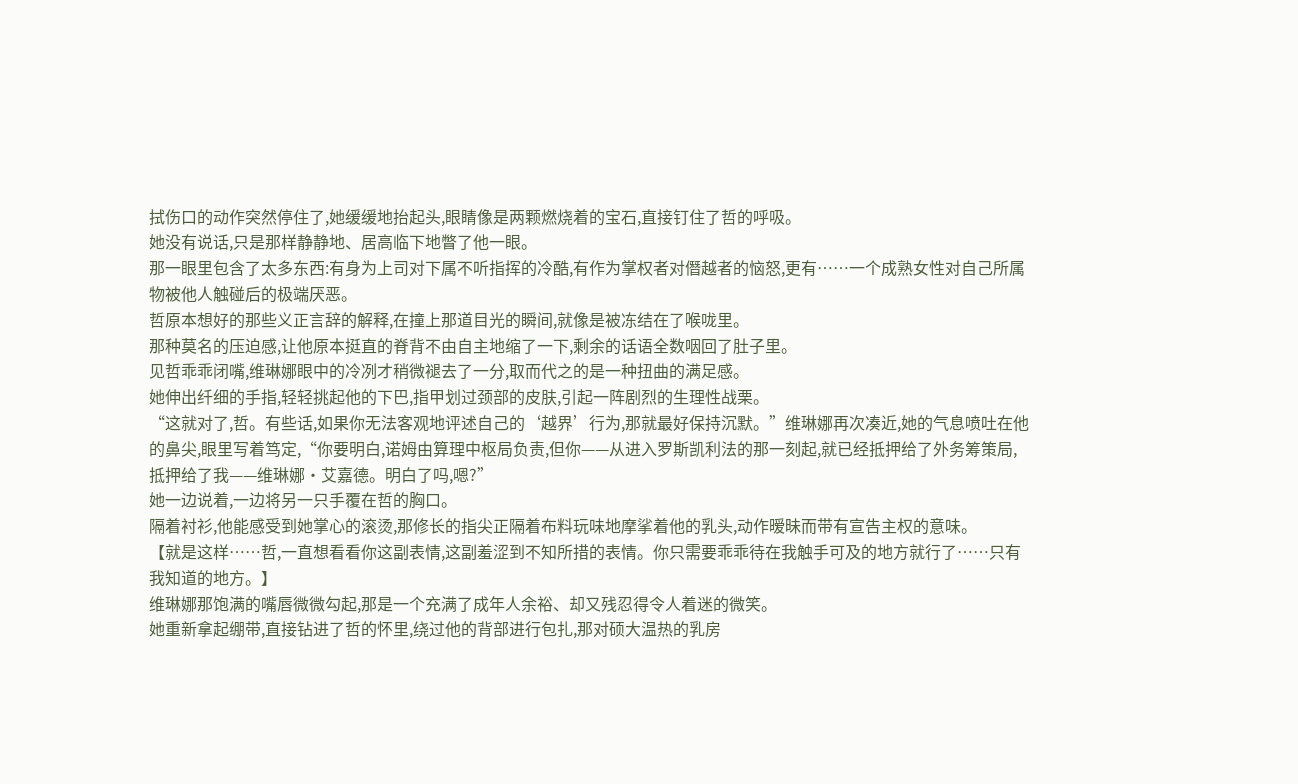拭伤口的动作突然停住了,她缓缓地抬起头,眼睛像是两颗燃烧着的宝石,直接钉住了哲的呼吸。
她没有说话,只是那样静静地、居高临下地瞥了他一眼。
那一眼里包含了太多东西:有身为上司对下属不听指挥的冷酷,有作为掌权者对僭越者的恼怒,更有……一个成熟女性对自己所属物被他人触碰后的极端厌恶。
哲原本想好的那些义正言辞的解释,在撞上那道目光的瞬间,就像是被冻结在了喉咙里。
那种莫名的压迫感,让他原本挺直的脊背不由自主地缩了一下,剩余的话语全数咽回了肚子里。
见哲乖乖闭嘴,维琳娜眼中的冷冽才稍微褪去了一分,取而代之的是一种扭曲的满足感。
她伸出纤细的手指,轻轻挑起他的下巴,指甲划过颈部的皮肤,引起一阵剧烈的生理性战栗。
“这就对了,哲。有些话,如果你无法客观地评述自己的‘越界’行为,那就最好保持沉默。”维琳娜再次凑近,她的气息喷吐在他的鼻尖,眼里写着笃定,“你要明白,诺姆由算理中枢局负责,但你——从进入罗斯凯利法的那一刻起,就已经抵押给了外务筹策局,抵押给了我——维琳娜·艾嘉德。明白了吗,嗯?”
她一边说着,一边将另一只手覆在哲的胸口。
隔着衬衫,他能感受到她掌心的滚烫,那修长的指尖正隔着布料玩味地摩挲着他的乳头,动作暧昧而带有宣告主权的意味。
【就是这样……哲,一直想看看你这副表情,这副羞涩到不知所措的表情。你只需要乖乖待在我触手可及的地方就行了……只有我知道的地方。】
维琳娜那饱满的嘴唇微微勾起,那是一个充满了成年人余裕、却又残忍得令人着迷的微笑。
她重新拿起绷带,直接钻进了哲的怀里,绕过他的背部进行包扎,那对硕大温热的乳房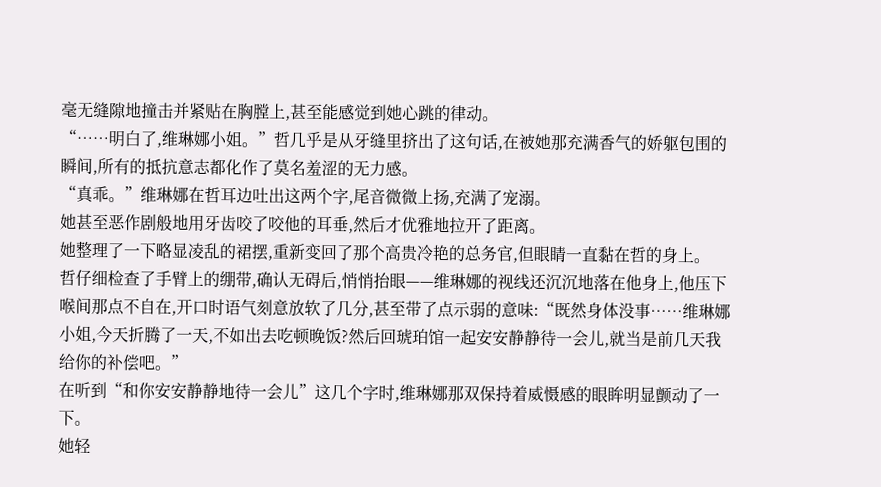毫无缝隙地撞击并紧贴在胸膛上,甚至能感觉到她心跳的律动。
“……明白了,维琳娜小姐。”哲几乎是从牙缝里挤出了这句话,在被她那充满香气的娇躯包围的瞬间,所有的抵抗意志都化作了莫名羞涩的无力感。
“真乖。”维琳娜在哲耳边吐出这两个字,尾音微微上扬,充满了宠溺。
她甚至恶作剧般地用牙齿咬了咬他的耳垂,然后才优雅地拉开了距离。
她整理了一下略显凌乱的裙摆,重新变回了那个高贵冷艳的总务官,但眼睛一直黏在哲的身上。
哲仔细检查了手臂上的绷带,确认无碍后,悄悄抬眼——维琳娜的视线还沉沉地落在他身上,他压下喉间那点不自在,开口时语气刻意放软了几分,甚至带了点示弱的意味:“既然身体没事……维琳娜小姐,今天折腾了一天,不如出去吃顿晚饭?然后回琥珀馆一起安安静静待一会儿,就当是前几天我给你的补偿吧。”
在听到“和你安安静静地待一会儿”这几个字时,维琳娜那双保持着威慑感的眼眸明显颤动了一下。
她轻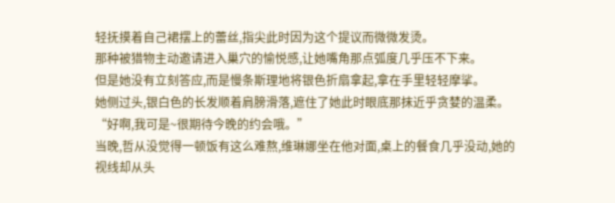轻抚摸着自己裙摆上的蕾丝,指尖此时因为这个提议而微微发烫。
那种被猎物主动邀请进入巢穴的愉悦感,让她嘴角那点弧度几乎压不下来。
但是她没有立刻答应,而是慢条斯理地将银色折扇拿起,拿在手里轻轻摩挲。
她侧过头,银白色的长发顺着肩膀滑落,遮住了她此时眼底那抹近乎贪婪的温柔。
“好啊,我可是~很期待今晚的约会哦。”
当晚,哲从没觉得一顿饭有这么难熬,维琳娜坐在他对面,桌上的餐食几乎没动,她的视线却从头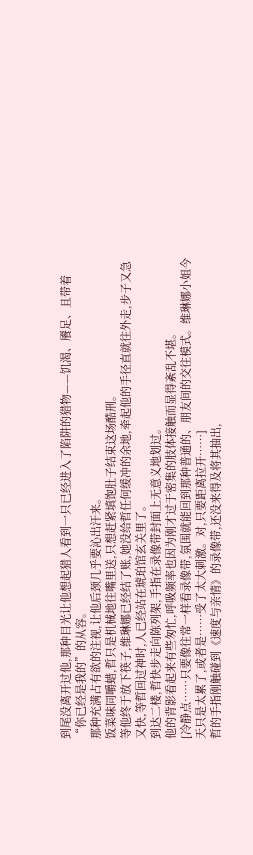到尾没离开过他,那种目光让他想起猎人看到一只已经进入了陷阱的猎物——饥渴、餍足、且带着“你已经是我的”的从容。
那种充满占有欲的注视,让他后颈几乎要沁出汗来。
饭菜味同嚼蜡,哲只是机械地往嘴里送,只想赶紧填饱肚子结束这场酷刑。
等他终于放下筷子,维琳娜已经结了账,她没给哲任何缓冲的余地,牵起他的手径直就往外走,步子又急又快,等哲回过神时,人已经站在琥珀馆玄关里了。
到达二楼,哲快步走向陈列架,手指在录像带封面上无意义地划过。
他的背影看起来有些匆忙,呼吸频率也因为刚才过于密集的肢体接触而显得紊乱不堪。
[冷静点……只要像往常一样看录像带,氛围就能回到那种普通的、朋友间的交往模式。维琳娜小姐今天只是太累了,或者是……受了太大刺激。对,只要距离拉开……]
哲的手指刚触碰到《速度与亲情》的录像带,还没来得及将其抽出,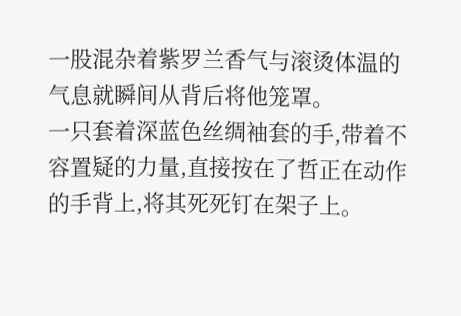一股混杂着紫罗兰香气与滚烫体温的气息就瞬间从背后将他笼罩。
一只套着深蓝色丝绸袖套的手,带着不容置疑的力量,直接按在了哲正在动作的手背上,将其死死钉在架子上。